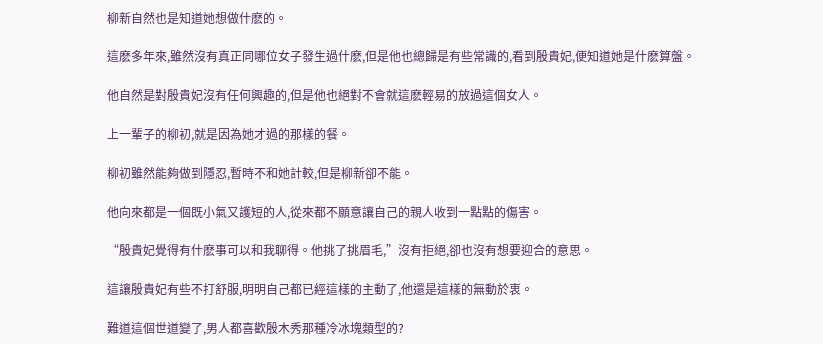柳新自然也是知道她想做什麽的。

這麽多年來,雖然沒有真正同哪位女子發生過什麽,但是他也總歸是有些常識的,看到殷貴妃,便知道她是什麽算盤。

他自然是對殷貴妃沒有任何興趣的,但是他也絕對不會就這麽輕易的放過這個女人。

上一輩子的柳初,就是因為她才過的那樣的餐。

柳初雖然能夠做到隱忍,暫時不和她計較,但是柳新卻不能。

他向來都是一個既小氣又護短的人,從來都不願意讓自己的親人收到一點點的傷害。

“殷貴妃覺得有什麽事可以和我聊得。他挑了挑眉毛,”沒有拒絕,卻也沒有想要迎合的意思。

這讓殷貴妃有些不打舒服,明明自己都已經這樣的主動了,他還是這樣的無動於衷。

難道這個世道變了,男人都喜歡殷木秀那種冷冰塊類型的?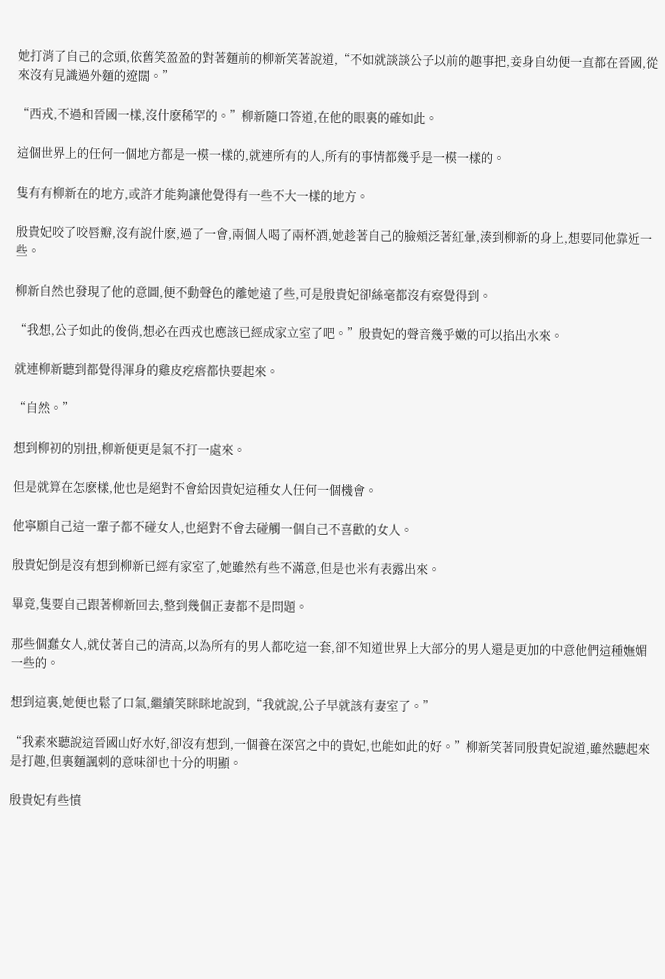她打消了自己的念頭,依舊笑盈盈的對著麵前的柳新笑著說道,“不如就談談公子以前的趣事把,妾身自幼便一直都在晉國,從來沒有見識過外麵的遼闊。”

“西戎,不過和晉國一樣,沒什麽稀罕的。”柳新隨口答道,在他的眼裏的確如此。

這個世界上的任何一個地方都是一模一樣的,就連所有的人,所有的事情都幾乎是一模一樣的。

隻有有柳新在的地方,或許才能夠讓他覺得有一些不大一樣的地方。

殷貴妃咬了咬唇瓣,沒有說什麽,過了一會,兩個人喝了兩杯酒,她趁著自己的臉頰泛著紅暈,湊到柳新的身上,想要同他靠近一些。

柳新自然也發現了他的意圖,便不動聲色的離她遠了些,可是殷貴妃卻絲毫都沒有察覺得到。

“我想,公子如此的俊俏,想必在西戎也應該已經成家立室了吧。”殷貴妃的聲音幾乎嫩的可以掐出水來。

就連柳新聽到都覺得渾身的雞皮疙瘩都快要起來。

“自然。”

想到柳初的別扭,柳新便更是氣不打一處來。

但是就算在怎麽樣,他也是絕對不會給因貴妃這種女人任何一個機會。

他寧願自己這一輩子都不碰女人,也絕對不會去碰觸一個自己不喜歡的女人。

殷貴妃倒是沒有想到柳新已經有家室了,她雖然有些不滿意,但是也米有表露出來。

畢竟,隻要自己跟著柳新回去,整到幾個正妻都不是問題。

那些個蠢女人,就仗著自己的清高,以為所有的男人都吃這一套,卻不知道世界上大部分的男人還是更加的中意他們這種嫵媚一些的。

想到這裏,她便也鬆了口氣,繼續笑眯眯地說到,“我就說,公子早就該有妻室了。”

“我素來聽說這晉國山好水好,卻沒有想到,一個養在深宮之中的貴妃,也能如此的好。”柳新笑著同殷貴妃說道,雖然聽起來是打趣,但裏麵諷刺的意味卻也十分的明顯。

殷貴妃有些憤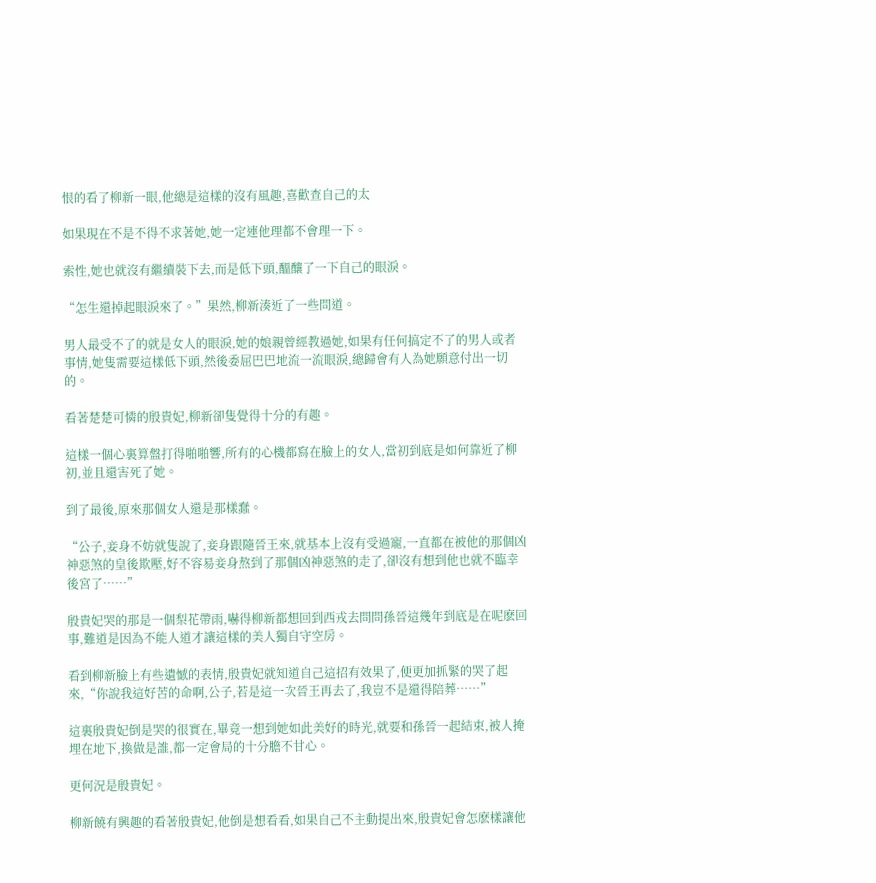恨的看了柳新一眼,他總是這樣的沒有風趣,喜歡查自己的太

如果現在不是不得不求著她,她一定連他理都不會理一下。

索性,她也就沒有繼續裝下去,而是低下頭,醞釀了一下自己的眼淚。

“怎生還掉起眼淚來了。”果然,柳新湊近了一些問道。

男人最受不了的就是女人的眼淚,她的娘親曾經教過她,如果有任何搞定不了的男人或者事情,她隻需要這樣低下頭,然後委屈巴巴地流一流眼淚,總歸會有人為她願意付出一切的。

看著楚楚可憐的殷貴妃,柳新卻隻覺得十分的有趣。

這樣一個心裏算盤打得啪啪響,所有的心機都寫在臉上的女人,當初到底是如何靠近了柳初,並且還害死了她。

到了最後,原來那個女人還是那樣蠢。

“公子,妾身不妨就隻說了,妾身跟隨晉王來,就基本上沒有受過寵,一直都在被他的那個凶神惡煞的皇後欺壓,好不容易妾身熬到了那個凶神惡煞的走了,卻沒有想到他也就不臨幸後宮了……”

殷貴妃哭的那是一個梨花帶雨,嚇得柳新都想回到西戎去問問孫晉這幾年到底是在呢麽回事,難道是因為不能人道才讓這樣的美人獨自守空房。

看到柳新臉上有些遺憾的表情,殷貴妃就知道自己這招有效果了,便更加抓緊的哭了起來,“你說我這好苦的命啊,公子,若是這一次晉王再去了,我豈不是還得陪葬……”

這裏殷貴妃倒是哭的很實在,畢竟一想到她如此美好的時光,就要和孫晉一起結束,被人掩埋在地下,換做是誰,都一定會局的十分膽不甘心。

更何況是殷貴妃。

柳新饒有興趣的看著殷貴妃,他倒是想看看,如果自己不主動提出來,殷貴妃會怎麽樣讓他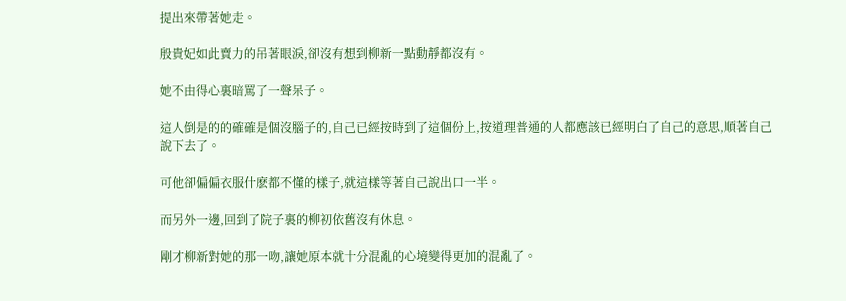提出來帶著她走。

殷貴妃如此賣力的吊著眼淚,卻沒有想到柳新一點動靜都沒有。

她不由得心裏暗罵了一聲呆子。

這人倒是的的確確是個沒腦子的,自己已經按時到了這個份上,按道理普通的人都應該已經明白了自己的意思,順著自己說下去了。

可他卻偏偏衣服什麽都不懂的樣子,就這樣等著自己說出口一半。

而另外一邊,回到了院子裏的柳初依舊沒有休息。

剛才柳新對她的那一吻,讓她原本就十分混亂的心境變得更加的混亂了。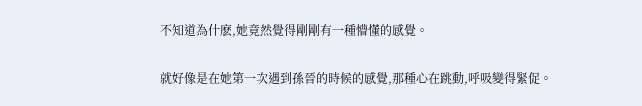不知道為什麽,她竟然覺得剛剛有一種懵懂的感覺。

就好像是在她第一次遇到孫晉的時候的感覺,那種心在跳動,呼吸變得緊促。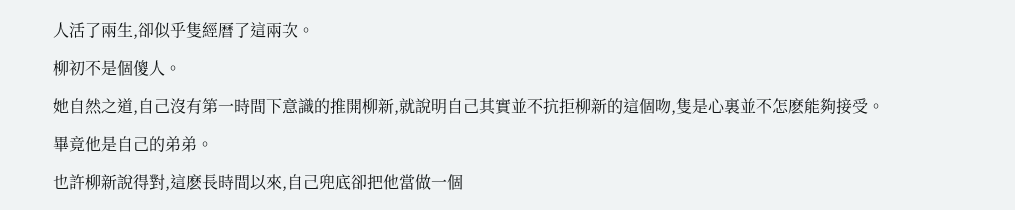人活了兩生,卻似乎隻經曆了這兩次。

柳初不是個傻人。

她自然之道,自己沒有第一時間下意識的推開柳新,就說明自己其實並不抗拒柳新的這個吻,隻是心裏並不怎麽能夠接受。

畢竟他是自己的弟弟。

也許柳新說得對,這麽長時間以來,自己兜底卻把他當做一個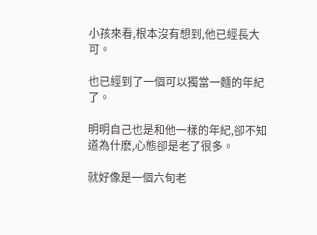小孩來看,根本沒有想到,他已經長大可。

也已經到了一個可以獨當一麵的年紀了。

明明自己也是和他一樣的年紀,卻不知道為什麽,心態卻是老了很多。

就好像是一個六旬老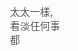太太一樣,看淡任何事都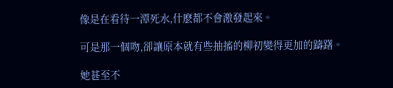像是在看待一潭死水,什麽都不會激發起來。

可是那一個吻,卻讓原本就有些抽搐的柳初變得更加的躊躇。

她甚至不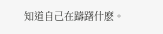知道自己在躊躇什麽。